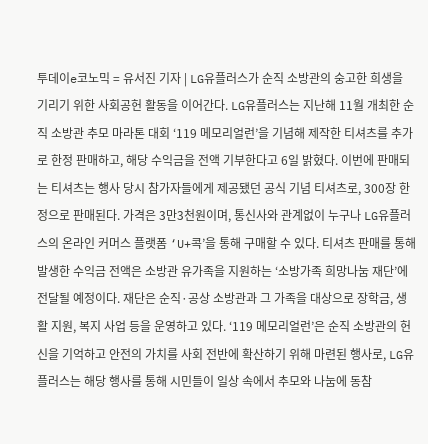투데이e코노믹 = 유서진 기자 | LG유플러스가 순직 소방관의 숭고한 희생을 기리기 위한 사회공헌 활동을 이어간다. LG유플러스는 지난해 11월 개최한 순직 소방관 추모 마라톤 대회 ‘119 메모리얼런’을 기념해 제작한 티셔츠를 추가로 한정 판매하고, 해당 수익금을 전액 기부한다고 6일 밝혔다. 이번에 판매되는 티셔츠는 행사 당시 참가자들에게 제공됐던 공식 기념 티셔츠로, 300장 한정으로 판매된다. 가격은 3만3천원이며, 통신사와 관계없이 누구나 LG유플러스의 온라인 커머스 플랫폼 ‘U+콕’을 통해 구매할 수 있다. 티셔츠 판매를 통해 발생한 수익금 전액은 소방관 유가족을 지원하는 ‘소방가족 희망나눔 재단’에 전달될 예정이다. 재단은 순직·공상 소방관과 그 가족을 대상으로 장학금, 생활 지원, 복지 사업 등을 운영하고 있다. ‘119 메모리얼런’은 순직 소방관의 헌신을 기억하고 안전의 가치를 사회 전반에 확산하기 위해 마련된 행사로, LG유플러스는 해당 행사를 통해 시민들이 일상 속에서 추모와 나눔에 동참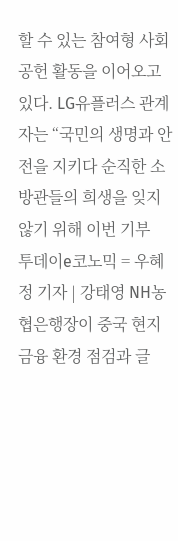할 수 있는 참여형 사회공헌 활동을 이어오고 있다. LG유플러스 관계자는 “국민의 생명과 안전을 지키다 순직한 소방관들의 희생을 잊지 않기 위해 이번 기부
투데이e코노믹 = 우혜정 기자 | 강태영 NH농협은행장이 중국 현지 금융 환경 점검과 글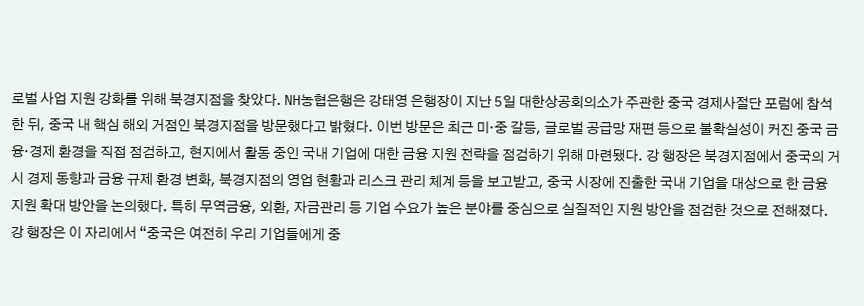로벌 사업 지원 강화를 위해 북경지점을 찾았다. NH농협은행은 강태영 은행장이 지난 5일 대한상공회의소가 주관한 중국 경제사절단 포럼에 참석한 뒤, 중국 내 핵심 해외 거점인 북경지점을 방문했다고 밝혔다. 이번 방문은 최근 미·중 갈등, 글로벌 공급망 재편 등으로 불확실성이 커진 중국 금융·경제 환경을 직접 점검하고, 현지에서 활동 중인 국내 기업에 대한 금융 지원 전략을 점검하기 위해 마련됐다. 강 행장은 북경지점에서 중국의 거시 경제 동향과 금융 규제 환경 변화, 북경지점의 영업 현황과 리스크 관리 체계 등을 보고받고, 중국 시장에 진출한 국내 기업을 대상으로 한 금융 지원 확대 방안을 논의했다. 특히 무역금융, 외환, 자금관리 등 기업 수요가 높은 분야를 중심으로 실질적인 지원 방안을 점검한 것으로 전해졌다. 강 행장은 이 자리에서 “중국은 여전히 우리 기업들에게 중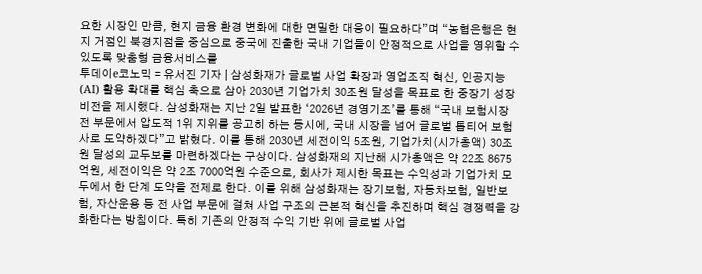요한 시장인 만큼, 현지 금융 환경 변화에 대한 면밀한 대응이 필요하다”며 “농협은행은 현지 거점인 북경지점을 중심으로 중국에 진출한 국내 기업들이 안정적으로 사업을 영위할 수 있도록 맞춤형 금융서비스를
투데이e코노믹 = 유서진 기자 | 삼성화재가 글로벌 사업 확장과 영업조직 혁신, 인공지능(AI) 활용 확대를 핵심 축으로 삼아 2030년 기업가치 30조원 달성을 목표로 한 중장기 성장 비전을 제시했다. 삼성화재는 지난 2일 발표한 ‘2026년 경영기조’를 통해 “국내 보험시장 전 부문에서 압도적 1위 지위를 공고히 하는 동시에, 국내 시장을 넘어 글로벌 톱티어 보험사로 도약하겠다”고 밝혔다. 이를 통해 2030년 세전이익 5조원, 기업가치(시가총액) 30조원 달성의 교두보를 마련하겠다는 구상이다. 삼성화재의 지난해 시가총액은 약 22조 8675억원, 세전이익은 약 2조 7000억원 수준으로, 회사가 제시한 목표는 수익성과 기업가치 모두에서 한 단계 도약을 전제로 한다. 이를 위해 삼성화재는 장기보험, 자동차보험, 일반보험, 자산운용 등 전 사업 부문에 걸쳐 사업 구조의 근본적 혁신을 추진하며 핵심 경쟁력을 강화한다는 방침이다. 특히 기존의 안정적 수익 기반 위에 글로벌 사업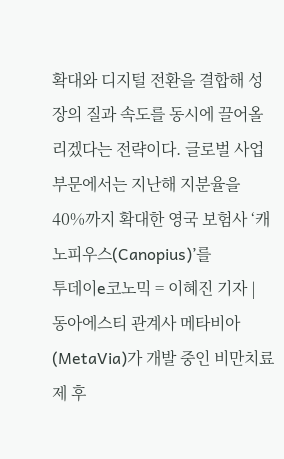확대와 디지털 전환을 결합해 성장의 질과 속도를 동시에 끌어올리겠다는 전략이다. 글로벌 사업 부문에서는 지난해 지분율을 40%까지 확대한 영국 보험사 ‘캐노피우스(Canopius)’를
투데이e코노믹 = 이혜진 기자 | 동아에스티 관계사 메타비아(MetaVia)가 개발 중인 비만치료제 후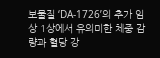보물질 ‘DA-1726’의 추가 임상 1상에서 유의미한 체중 감량과 혈당 강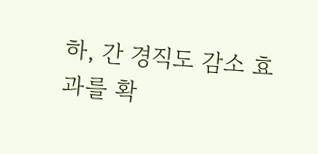하, 간 경직도 감소 효과를 확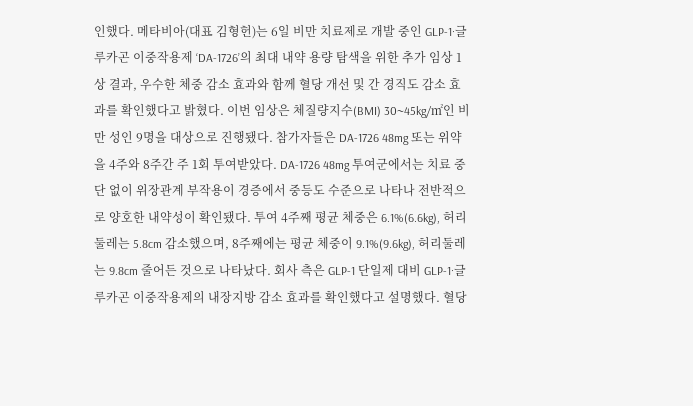인했다. 메타비아(대표 김형헌)는 6일 비만 치료제로 개발 중인 GLP-1·글루카곤 이중작용제 ‘DA-1726’의 최대 내약 용량 탐색을 위한 추가 임상 1상 결과, 우수한 체중 감소 효과와 함께 혈당 개선 및 간 경직도 감소 효과를 확인했다고 밝혔다. 이번 임상은 체질량지수(BMI) 30~45kg/㎡인 비만 성인 9명을 대상으로 진행됐다. 참가자들은 DA-1726 48mg 또는 위약을 4주와 8주간 주 1회 투여받았다. DA-1726 48mg 투여군에서는 치료 중단 없이 위장관계 부작용이 경증에서 중등도 수준으로 나타나 전반적으로 양호한 내약성이 확인됐다. 투여 4주째 평균 체중은 6.1%(6.6kg), 허리둘레는 5.8cm 감소했으며, 8주째에는 평균 체중이 9.1%(9.6kg), 허리둘레는 9.8cm 줄어든 것으로 나타났다. 회사 측은 GLP-1 단일제 대비 GLP-1·글루카곤 이중작용제의 내장지방 감소 효과를 확인했다고 설명했다. 혈당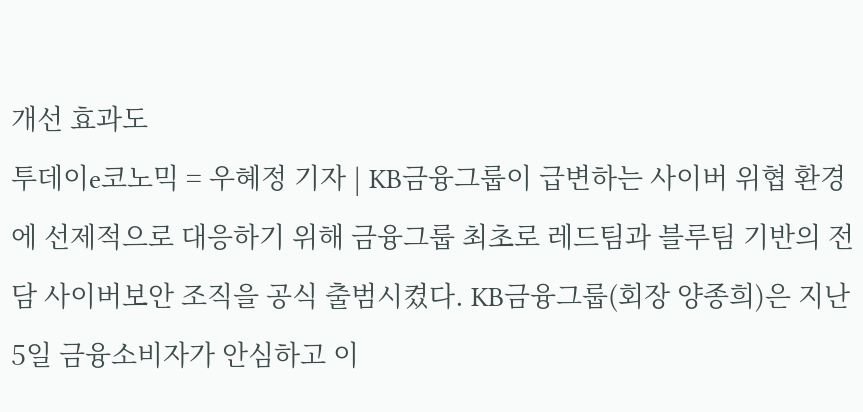개선 효과도
투데이e코노믹 = 우혜정 기자 | KB금융그룹이 급변하는 사이버 위협 환경에 선제적으로 대응하기 위해 금융그룹 최초로 레드팀과 블루팀 기반의 전담 사이버보안 조직을 공식 출범시켰다. KB금융그룹(회장 양종희)은 지난 5일 금융소비자가 안심하고 이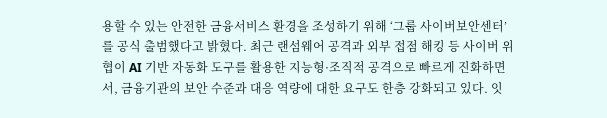용할 수 있는 안전한 금융서비스 환경을 조성하기 위해 ‘그룹 사이버보안센터’를 공식 출범했다고 밝혔다. 최근 랜섬웨어 공격과 외부 접점 해킹 등 사이버 위협이 AI 기반 자동화 도구를 활용한 지능형·조직적 공격으로 빠르게 진화하면서, 금융기관의 보안 수준과 대응 역량에 대한 요구도 한층 강화되고 있다. 잇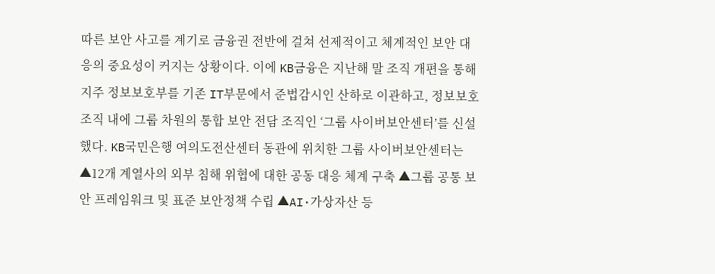따른 보안 사고를 계기로 금융권 전반에 걸쳐 선제적이고 체계적인 보안 대응의 중요성이 커지는 상황이다. 이에 KB금융은 지난해 말 조직 개편을 통해 지주 정보보호부를 기존 IT부문에서 준법감시인 산하로 이관하고, 정보보호 조직 내에 그룹 차원의 통합 보안 전담 조직인 ‘그룹 사이버보안센터’를 신설했다. KB국민은행 여의도전산센터 동관에 위치한 그룹 사이버보안센터는 ▲12개 계열사의 외부 침해 위협에 대한 공동 대응 체계 구축 ▲그룹 공통 보안 프레임워크 및 표준 보안정책 수립 ▲AI·가상자산 등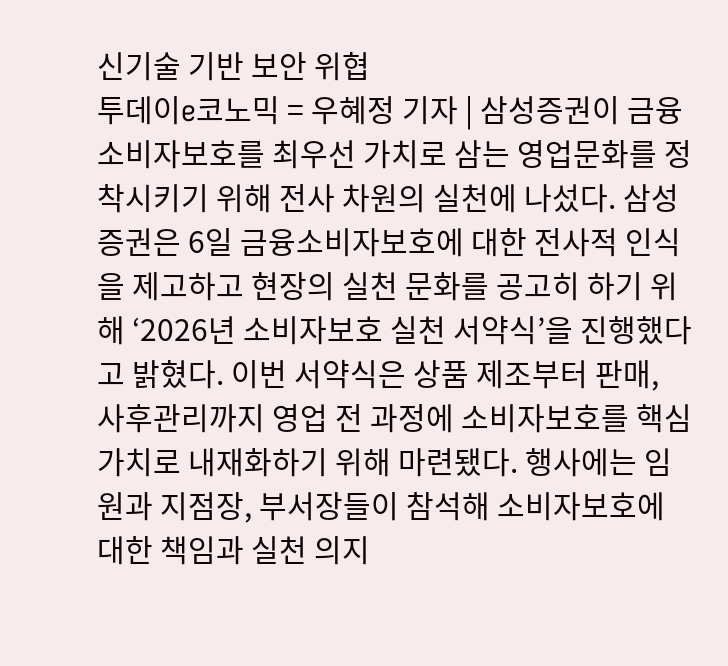신기술 기반 보안 위협
투데이e코노믹 = 우혜정 기자 | 삼성증권이 금융소비자보호를 최우선 가치로 삼는 영업문화를 정착시키기 위해 전사 차원의 실천에 나섰다. 삼성증권은 6일 금융소비자보호에 대한 전사적 인식을 제고하고 현장의 실천 문화를 공고히 하기 위해 ‘2026년 소비자보호 실천 서약식’을 진행했다고 밝혔다. 이번 서약식은 상품 제조부터 판매, 사후관리까지 영업 전 과정에 소비자보호를 핵심 가치로 내재화하기 위해 마련됐다. 행사에는 임원과 지점장, 부서장들이 참석해 소비자보호에 대한 책임과 실천 의지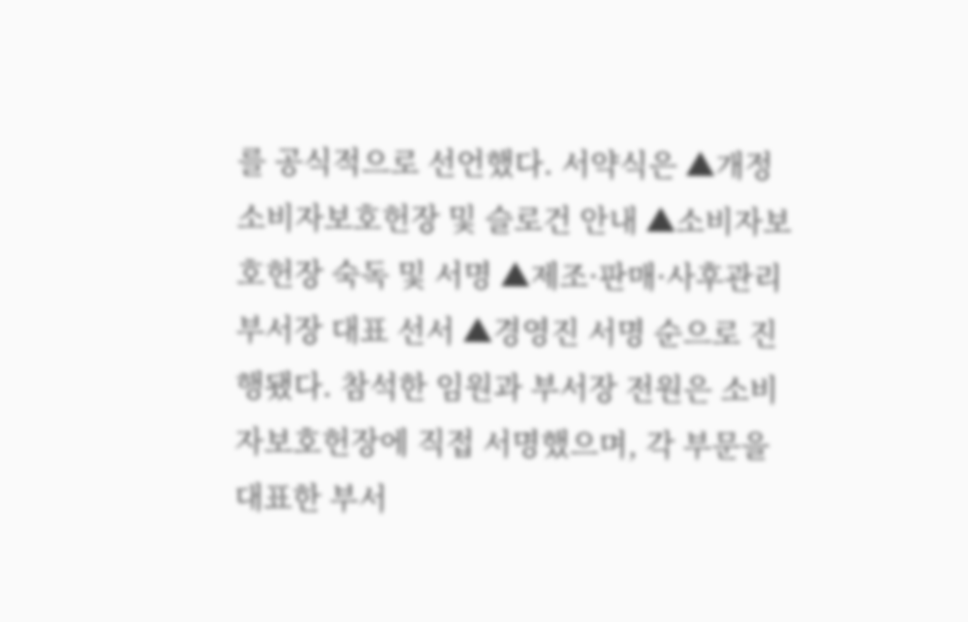를 공식적으로 선언했다. 서약식은 ▲개정 소비자보호헌장 및 슬로건 안내 ▲소비자보호헌장 숙독 및 서명 ▲제조·판매·사후관리 부서장 대표 선서 ▲경영진 서명 순으로 진행됐다. 참석한 임원과 부서장 전원은 소비자보호헌장에 직접 서명했으며, 각 부문을 대표한 부서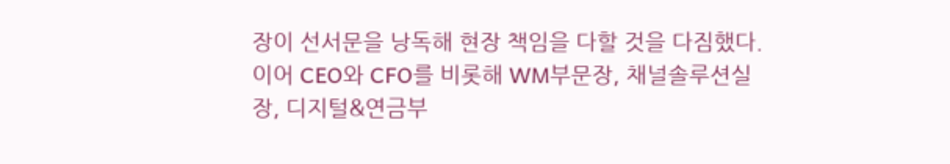장이 선서문을 낭독해 현장 책임을 다할 것을 다짐했다. 이어 CEO와 CFO를 비롯해 WM부문장, 채널솔루션실장, 디지털&연금부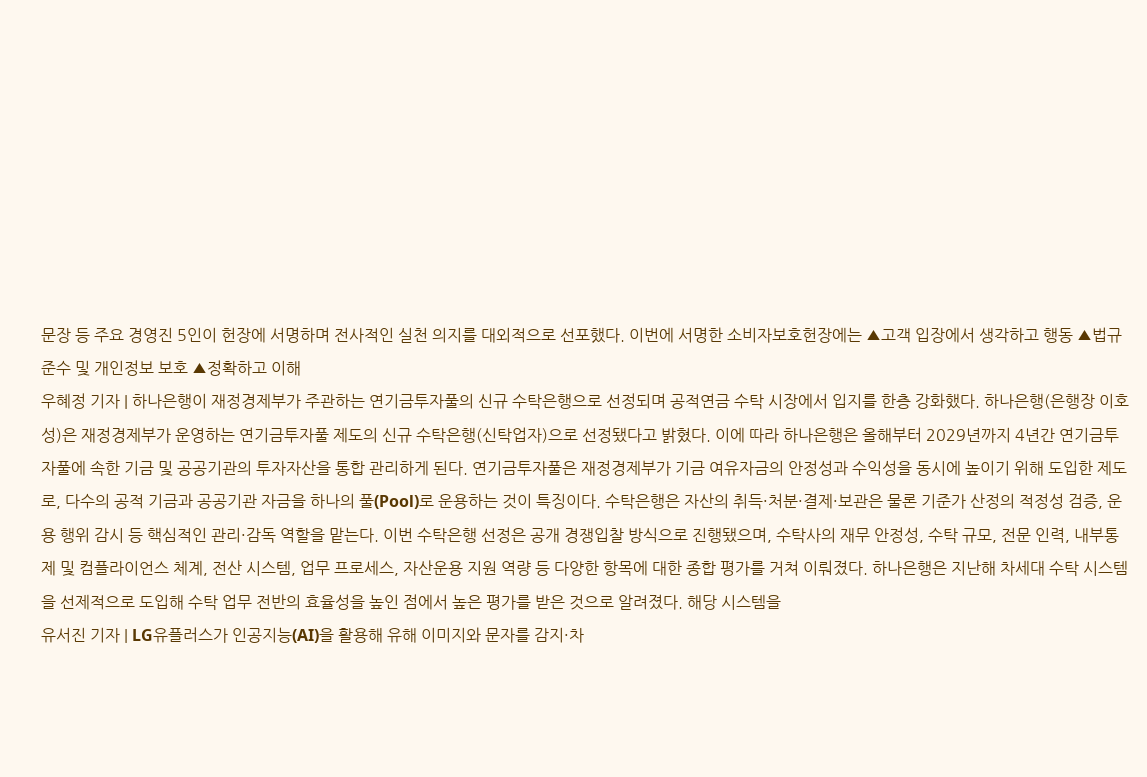문장 등 주요 경영진 5인이 헌장에 서명하며 전사적인 실천 의지를 대외적으로 선포했다. 이번에 서명한 소비자보호헌장에는 ▲고객 입장에서 생각하고 행동 ▲법규 준수 및 개인정보 보호 ▲정확하고 이해
우혜정 기자 | 하나은행이 재정경제부가 주관하는 연기금투자풀의 신규 수탁은행으로 선정되며 공적연금 수탁 시장에서 입지를 한층 강화했다. 하나은행(은행장 이호성)은 재정경제부가 운영하는 연기금투자풀 제도의 신규 수탁은행(신탁업자)으로 선정됐다고 밝혔다. 이에 따라 하나은행은 올해부터 2029년까지 4년간 연기금투자풀에 속한 기금 및 공공기관의 투자자산을 통합 관리하게 된다. 연기금투자풀은 재정경제부가 기금 여유자금의 안정성과 수익성을 동시에 높이기 위해 도입한 제도로, 다수의 공적 기금과 공공기관 자금을 하나의 풀(Pool)로 운용하는 것이 특징이다. 수탁은행은 자산의 취득·처분·결제·보관은 물론 기준가 산정의 적정성 검증, 운용 행위 감시 등 핵심적인 관리·감독 역할을 맡는다. 이번 수탁은행 선정은 공개 경쟁입찰 방식으로 진행됐으며, 수탁사의 재무 안정성, 수탁 규모, 전문 인력, 내부통제 및 컴플라이언스 체계, 전산 시스템, 업무 프로세스, 자산운용 지원 역량 등 다양한 항목에 대한 종합 평가를 거쳐 이뤄졌다. 하나은행은 지난해 차세대 수탁 시스템을 선제적으로 도입해 수탁 업무 전반의 효율성을 높인 점에서 높은 평가를 받은 것으로 알려졌다. 해당 시스템을
유서진 기자 | LG유플러스가 인공지능(AI)을 활용해 유해 이미지와 문자를 감지·차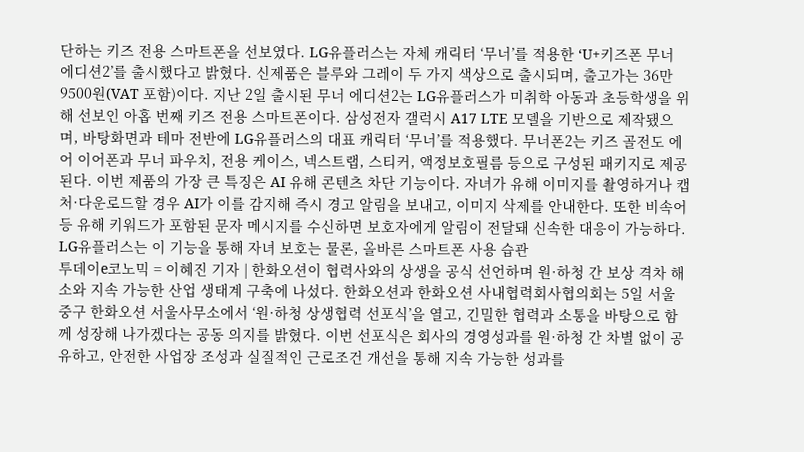단하는 키즈 전용 스마트폰을 선보였다. LG유플러스는 자체 캐릭터 ‘무너’를 적용한 ‘U+키즈폰 무너 에디션2’를 출시했다고 밝혔다. 신제품은 블루와 그레이 두 가지 색상으로 출시되며, 출고가는 36만9500원(VAT 포함)이다. 지난 2일 출시된 무너 에디션2는 LG유플러스가 미취학 아동과 초등학생을 위해 선보인 아홉 번째 키즈 전용 스마트폰이다. 삼성전자 갤럭시 A17 LTE 모델을 기반으로 제작됐으며, 바탕화면과 테마 전반에 LG유플러스의 대표 캐릭터 ‘무너’를 적용했다. 무너폰2는 키즈 골전도 에어 이어폰과 무너 파우치, 전용 케이스, 넥스트랩, 스티커, 액정보호필름 등으로 구성된 패키지로 제공된다. 이번 제품의 가장 큰 특징은 AI 유해 콘텐츠 차단 기능이다. 자녀가 유해 이미지를 촬영하거나 캡처·다운로드할 경우 AI가 이를 감지해 즉시 경고 알림을 보내고, 이미지 삭제를 안내한다. 또한 비속어 등 유해 키워드가 포함된 문자 메시지를 수신하면 보호자에게 알림이 전달돼 신속한 대응이 가능하다. LG유플러스는 이 기능을 통해 자녀 보호는 물론, 올바른 스마트폰 사용 습관
투데이e코노믹 = 이혜진 기자 | 한화오션이 협력사와의 상생을 공식 선언하며 원·하청 간 보상 격차 해소와 지속 가능한 산업 생태계 구축에 나섰다. 한화오션과 한화오션 사내협력회사협의회는 5일 서울 중구 한화오션 서울사무소에서 ‘원·하청 상생협력 선포식’을 열고, 긴밀한 협력과 소통을 바탕으로 함께 성장해 나가겠다는 공동 의지를 밝혔다. 이번 선포식은 회사의 경영성과를 원·하청 간 차별 없이 공유하고, 안전한 사업장 조성과 실질적인 근로조건 개선을 통해 지속 가능한 성과를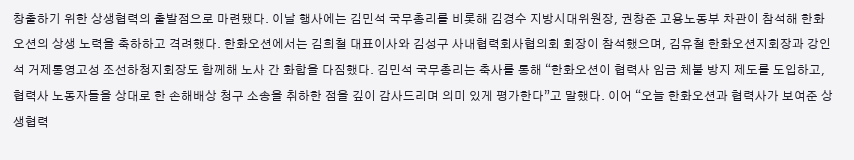창출하기 위한 상생협력의 출발점으로 마련됐다. 이날 행사에는 김민석 국무총리를 비롯해 김경수 지방시대위원장, 권창준 고용노동부 차관이 참석해 한화오션의 상생 노력을 축하하고 격려했다. 한화오션에서는 김희철 대표이사와 김성구 사내협력회사협의회 회장이 참석했으며, 김유철 한화오션지회장과 강인석 거제통영고성 조선하청지회장도 함께해 노사 간 화합을 다짐했다. 김민석 국무총리는 축사를 통해 “한화오션이 협력사 임금 체불 방지 제도를 도입하고, 협력사 노동자들을 상대로 한 손해배상 청구 소송을 취하한 점을 깊이 감사드리며 의미 있게 평가한다”고 말했다. 이어 “오늘 한화오션과 협력사가 보여준 상생협력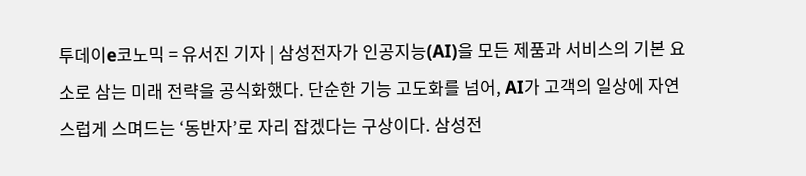투데이e코노믹 = 유서진 기자 | 삼성전자가 인공지능(AI)을 모든 제품과 서비스의 기본 요소로 삼는 미래 전략을 공식화했다. 단순한 기능 고도화를 넘어, AI가 고객의 일상에 자연스럽게 스며드는 ‘동반자’로 자리 잡겠다는 구상이다. 삼성전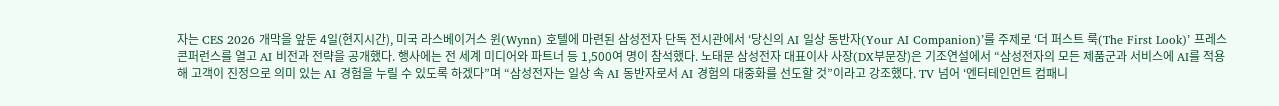자는 CES 2026 개막을 앞둔 4일(현지시간), 미국 라스베이거스 윈(Wynn) 호텔에 마련된 삼성전자 단독 전시관에서 ‘당신의 AI 일상 동반자(Your AI Companion)’를 주제로 ‘더 퍼스트 룩(The First Look)’ 프레스 콘퍼런스를 열고 AI 비전과 전략을 공개했다. 행사에는 전 세계 미디어와 파트너 등 1,500여 명이 참석했다. 노태문 삼성전자 대표이사 사장(DX부문장)은 기조연설에서 “삼성전자의 모든 제품군과 서비스에 AI를 적용해 고객이 진정으로 의미 있는 AI 경험을 누릴 수 있도록 하겠다”며 “삼성전자는 일상 속 AI 동반자로서 AI 경험의 대중화를 선도할 것”이라고 강조했다. TV 넘어 ‘엔터테인먼트 컴패니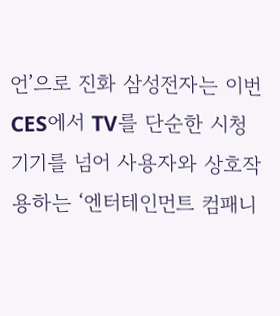언’으로 진화 삼성전자는 이번 CES에서 TV를 단순한 시청 기기를 넘어 사용자와 상호작용하는 ‘엔터테인먼트 컴패니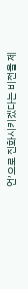언’으로 진화시키겠다는 비전을 제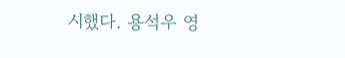시했다. 용석우 영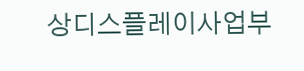상디스플레이사업부